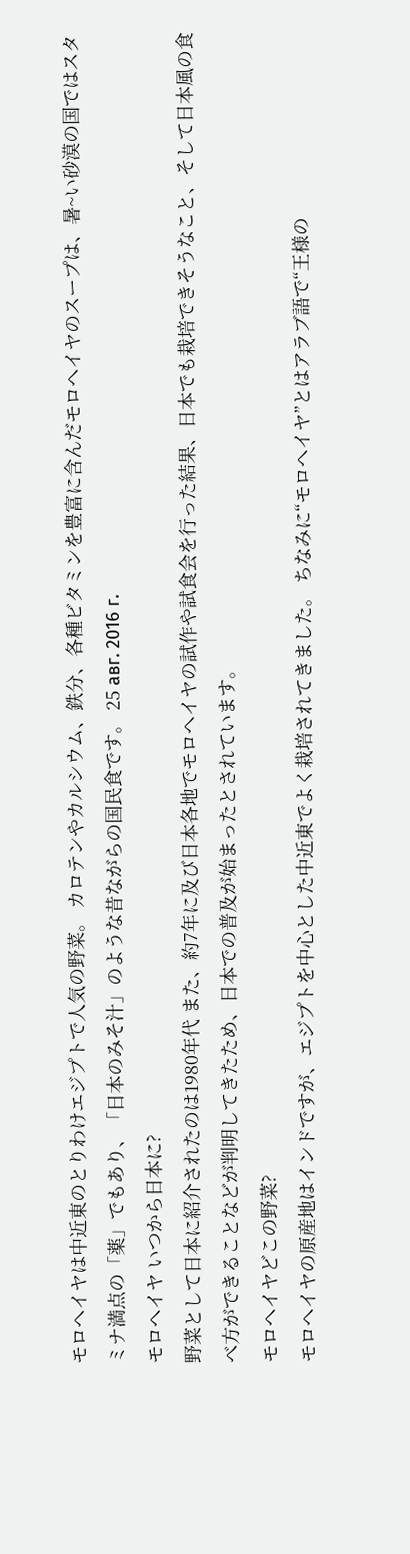モロヘイヤは中近東のとりわけエジプトで人気の野菜。 カロテンやカルシウム、鉄分、各種ビタミンを豊富に含んだモロヘイヤのスープは、暑~い砂漠の国ではスタミナ満点の「薬」でもあり、「日本のみそ汁」のような昔ながらの国民食です。 25 авг. 2016 г.
モロヘイヤ いつから日本に?
野菜として日本に紹介されたのは1980年代 また、約7年に及び日本各地でモロヘイヤの試作や試食会を行った結果、日本でも栽培できそうなこと、そして日本風の食べ方ができることなどが判明してきたため、日本での普及が始まったとされています。
モロヘイヤどこの野菜?
モロヘイヤの原産地はインドですが、エジプトを中心とした中近東でよく栽培されてきました。 ちなみに“モロヘイヤ”とはアラブ語で“王様の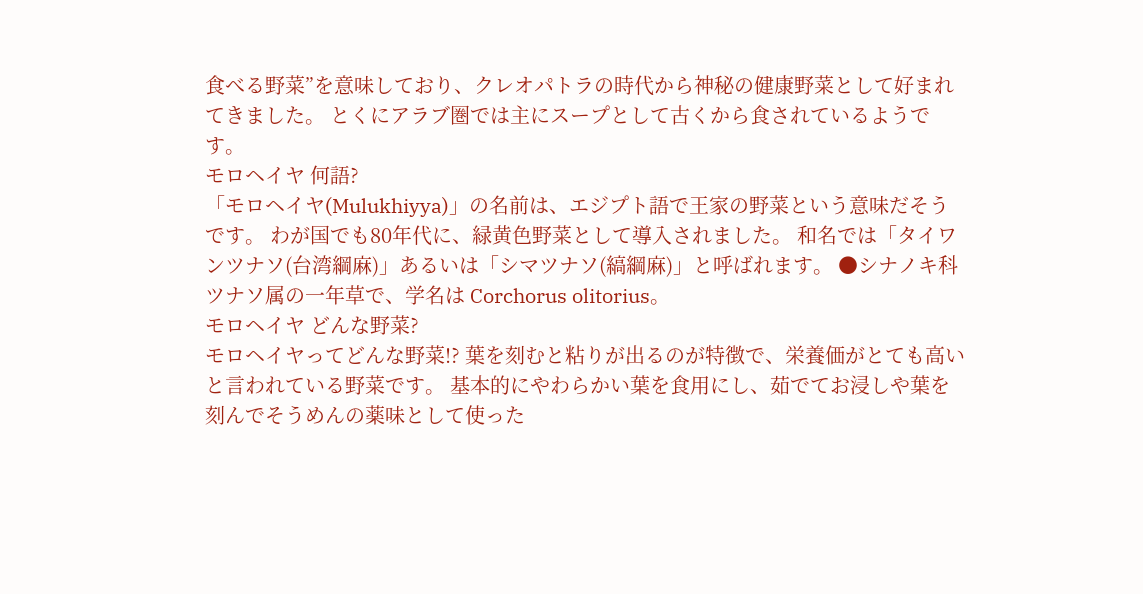食べる野菜”を意味しており、クレオパトラの時代から神秘の健康野菜として好まれてきました。 とくにアラブ圏では主にスープとして古くから食されているようです。
モロヘイヤ 何語?
「モロヘイヤ(Mulukhiyya)」の名前は、エジプト語で王家の野菜という意味だそうです。 わが国でも80年代に、緑黄色野菜として導入されました。 和名では「タイワンツナソ(台湾綱麻)」あるいは「シマツナソ(縞綱麻)」と呼ばれます。 ●シナノキ科ツナソ属の一年草で、学名は Corchorus olitorius。
モロヘイヤ どんな野菜?
モロヘイヤってどんな野菜!? 葉を刻むと粘りが出るのが特徴で、栄養価がとても高いと言われている野菜です。 基本的にやわらかい葉を食用にし、茹でてお浸しや葉を刻んでそうめんの薬味として使った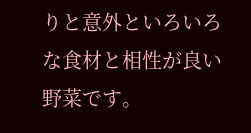りと意外といろいろな食材と相性が良い野菜です。